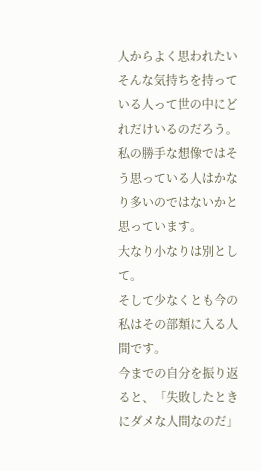人からよく思われたい
そんな気持ちを持っている人って世の中にどれだけいるのだろう。
私の勝手な想像ではそう思っている人はかなり多いのではないかと思っています。
大なり小なりは別として。
そして少なくとも今の私はその部類に入る人間です。
今までの自分を振り返ると、「失敗したときにダメな人間なのだ」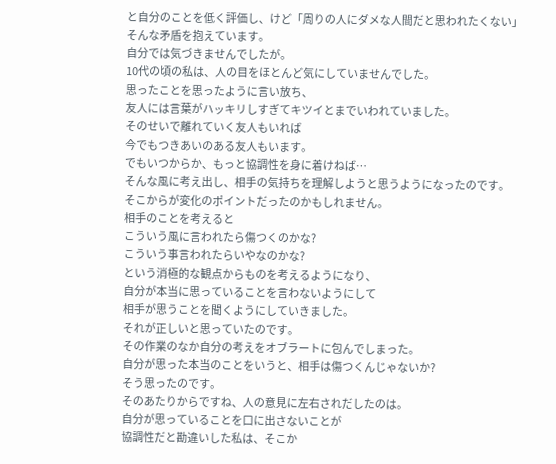と自分のことを低く評価し、けど「周りの人にダメな人間だと思われたくない」
そんな矛盾を抱えています。
自分では気づきませんでしたが。
10代の頃の私は、人の目をほとんど気にしていませんでした。
思ったことを思ったように言い放ち、
友人には言葉がハッキリしすぎてキツイとまでいわれていました。
そのせいで離れていく友人もいれば
今でもつきあいのある友人もいます。
でもいつからか、もっと協調性を身に着けねば…
そんな風に考え出し、相手の気持ちを理解しようと思うようになったのです。
そこからが変化のポイントだったのかもしれません。
相手のことを考えると
こういう風に言われたら傷つくのかな?
こういう事言われたらいやなのかな?
という消極的な観点からものを考えるようになり、
自分が本当に思っていることを言わないようにして
相手が思うことを聞くようにしていきました。
それが正しいと思っていたのです。
その作業のなか自分の考えをオブラートに包んでしまった。
自分が思った本当のことをいうと、相手は傷つくんじゃないか?
そう思ったのです。
そのあたりからですね、人の意見に左右されだしたのは。
自分が思っていることを口に出さないことが
協調性だと勘違いした私は、そこか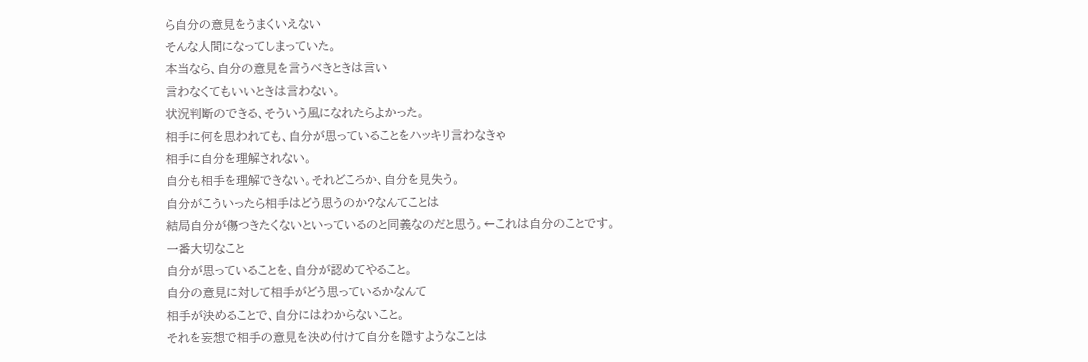ら自分の意見をうまくいえない
そんな人間になってしまっていた。
本当なら、自分の意見を言うべきときは言い
言わなくてもいいときは言わない。
状況判断のできる、そういう風になれたらよかった。
相手に何を思われても、自分が思っていることをハッキリ言わなきゃ
相手に自分を理解されない。
自分も相手を理解できない。それどころか、自分を見失う。
自分がこういったら相手はどう思うのか?なんてことは
結局自分が傷つきたくないといっているのと同義なのだと思う。←これは自分のことです。
一番大切なこと
自分が思っていることを、自分が認めてやること。
自分の意見に対して相手がどう思っているかなんて
相手が決めることで、自分にはわからないこと。
それを妄想で相手の意見を決め付けて自分を隠すようなことは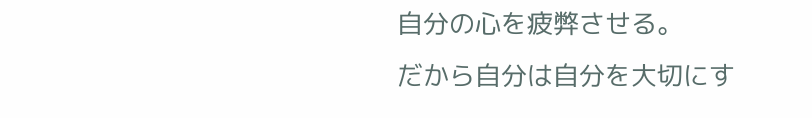自分の心を疲弊させる。
だから自分は自分を大切にす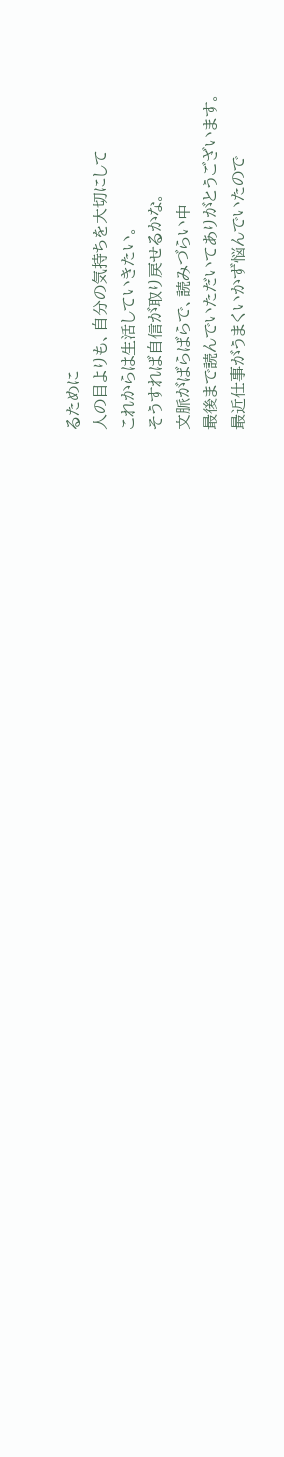るために
人の目よりも、自分の気持ちを大切にして
これからは生活していきたい。
そうすれば自信が取り戻せるかな。
文脈がばらばらで、読みづらい中
最後まで読んでいただいてありがとうございます。
最近仕事がうまくいかず悩んでいたので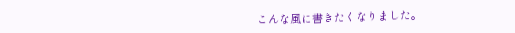こんな風に書きたくなりました。